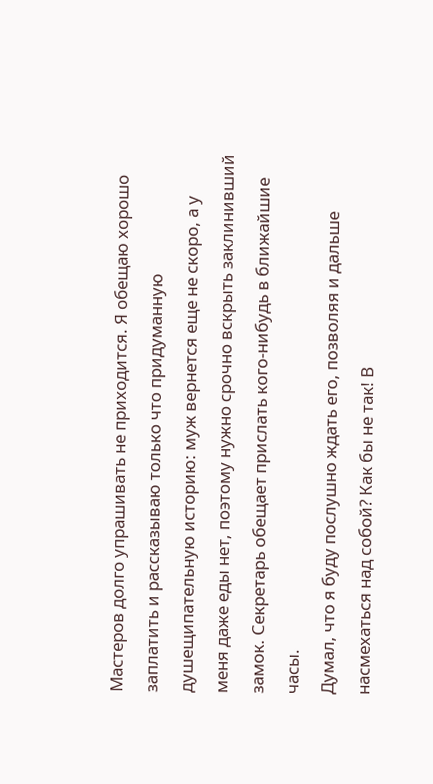Мастеров долго упрашивать не приходится. Я обещаю хорошо заплатить и рассказываю только что придуманную душещипательную историю: муж вернется еще не скоро, а у меня даже еды нет, поэтому нужно срочно вскрыть заклинивший замок. Секретарь обещает прислать кого-нибудь в ближайшие часы.
Думал, что я буду послушно ждать его, позволяя и дальше насмехаться над собой? Как бы не так! В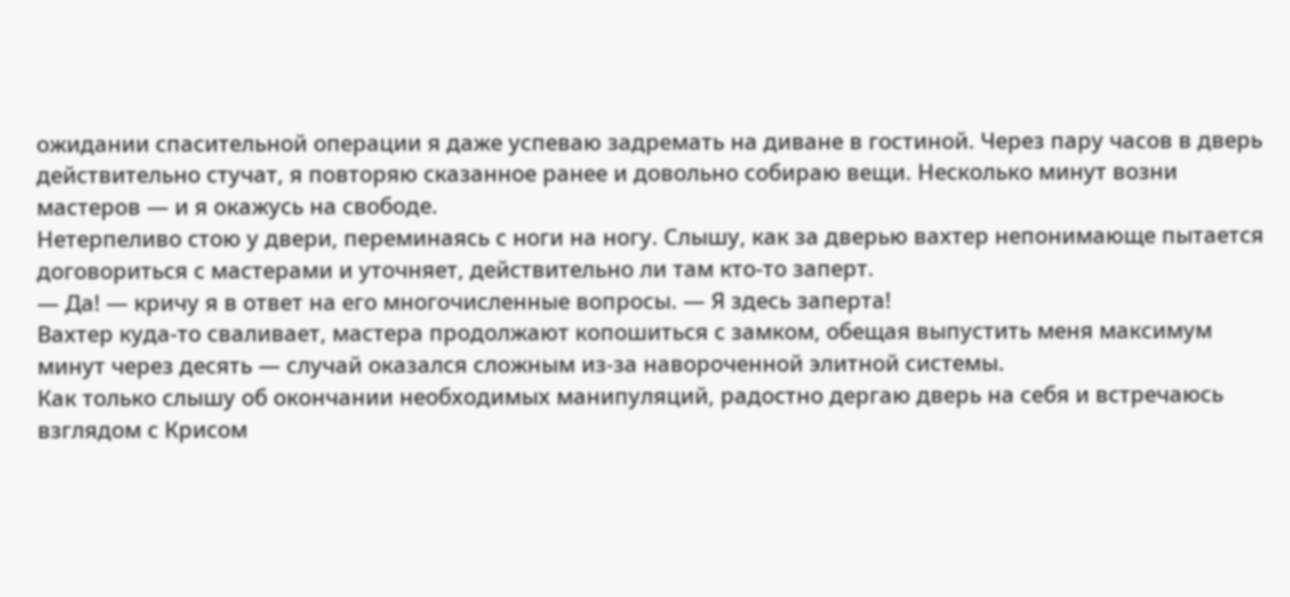ожидании спасительной операции я даже успеваю задремать на диване в гостиной. Через пару часов в дверь действительно стучат, я повторяю сказанное ранее и довольно собираю вещи. Несколько минут возни мастеров — и я окажусь на свободе.
Нетерпеливо стою у двери, переминаясь с ноги на ногу. Слышу, как за дверью вахтер непонимающе пытается договориться с мастерами и уточняет, действительно ли там кто-то заперт.
— Да! — кричу я в ответ на его многочисленные вопросы. — Я здесь заперта!
Вахтер куда-то сваливает, мастера продолжают копошиться с замком, обещая выпустить меня максимум минут через десять — случай оказался сложным из-за навороченной элитной системы.
Как только слышу об окончании необходимых манипуляций, радостно дергаю дверь на себя и встречаюсь взглядом с Крисом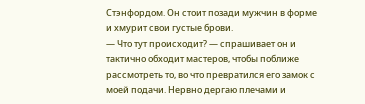Стэнфордом. Он стоит позади мужчин в форме и хмурит свои густые брови.
— Что тут происходит? — спрашивает он и тактично обходит мастеров, чтобы поближе рассмотреть то, во что превратился его замок с моей подачи. Нервно дергаю плечами и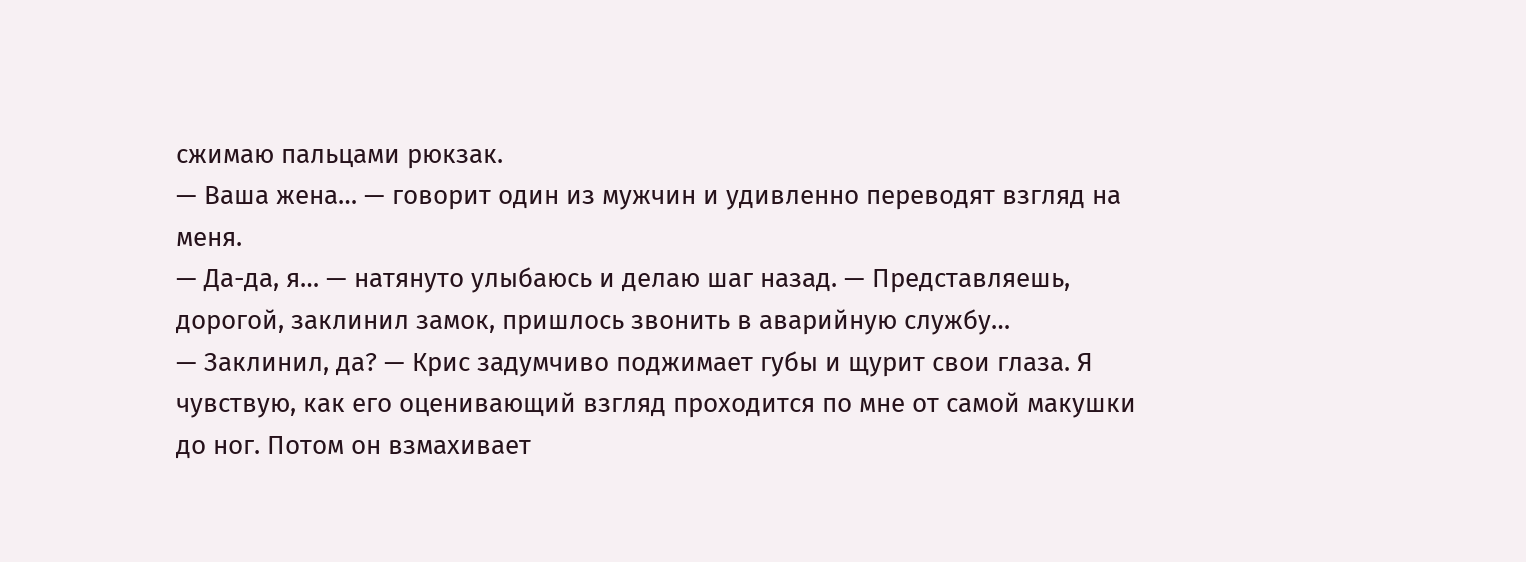сжимаю пальцами рюкзак.
— Ваша жена… — говорит один из мужчин и удивленно переводят взгляд на меня.
— Да-да, я… — натянуто улыбаюсь и делаю шаг назад. — Представляешь, дорогой, заклинил замок, пришлось звонить в аварийную службу…
— Заклинил, да? — Крис задумчиво поджимает губы и щурит свои глаза. Я чувствую, как его оценивающий взгляд проходится по мне от самой макушки до ног. Потом он взмахивает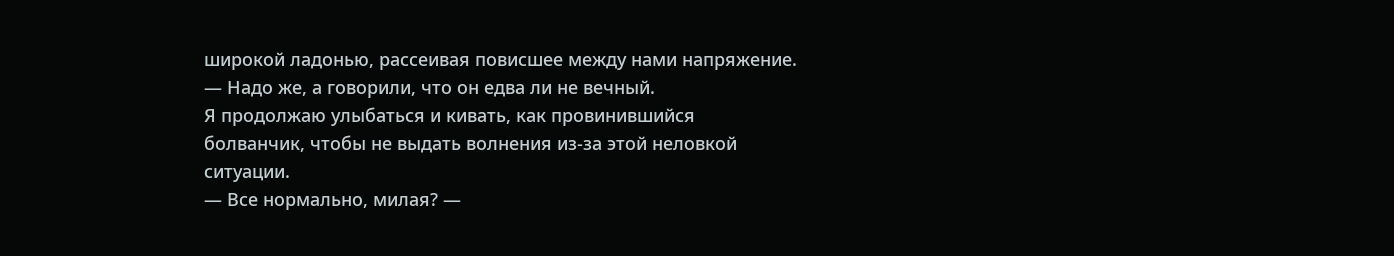широкой ладонью, рассеивая повисшее между нами напряжение. — Надо же, а говорили, что он едва ли не вечный.
Я продолжаю улыбаться и кивать, как провинившийся болванчик, чтобы не выдать волнения из-за этой неловкой ситуации.
— Все нормально, милая? —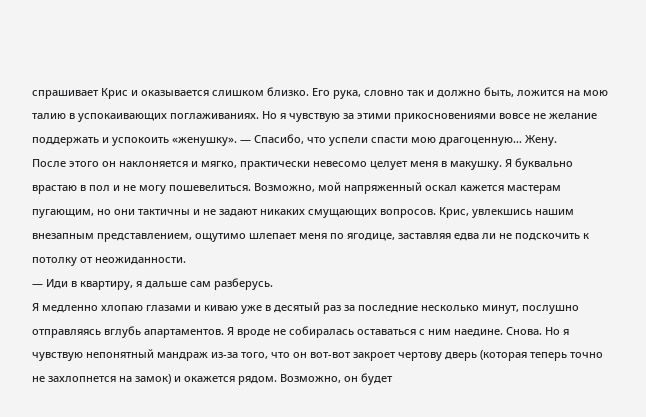спрашивает Крис и оказывается слишком близко. Его рука, словно так и должно быть, ложится на мою талию в успокаивающих поглаживаниях. Но я чувствую за этими прикосновениями вовсе не желание поддержать и успокоить «женушку». — Спасибо, что успели спасти мою драгоценную… Жену.
После этого он наклоняется и мягко, практически невесомо целует меня в макушку. Я буквально врастаю в пол и не могу пошевелиться. Возможно, мой напряженный оскал кажется мастерам пугающим, но они тактичны и не задают никаких смущающих вопросов. Крис, увлекшись нашим внезапным представлением, ощутимо шлепает меня по ягодице, заставляя едва ли не подскочить к потолку от неожиданности.
— Иди в квартиру, я дальше сам разберусь.
Я медленно хлопаю глазами и киваю уже в десятый раз за последние несколько минут, послушно отправляясь вглубь апартаментов. Я вроде не собиралась оставаться с ним наедине. Снова. Но я чувствую непонятный мандраж из-за того, что он вот-вот закроет чертову дверь (которая теперь точно не захлопнется на замок) и окажется рядом. Возможно, он будет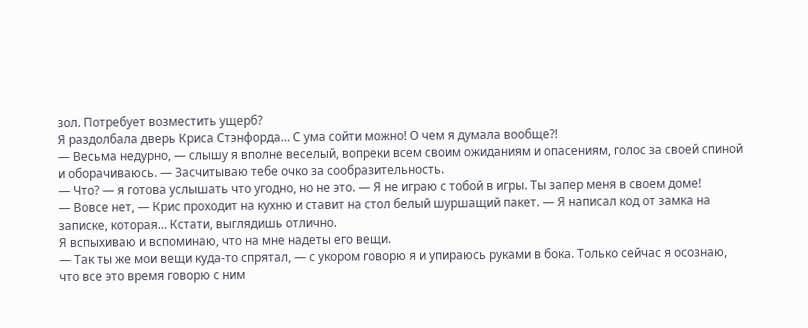зол. Потребует возместить ущерб?
Я раздолбала дверь Криса Стэнфорда… С ума сойти можно! О чем я думала вообще?!
— Весьма недурно, — слышу я вполне веселый, вопреки всем своим ожиданиям и опасениям, голос за своей спиной и оборачиваюсь. — Засчитываю тебе очко за сообразительность.
— Что? — я готова услышать что угодно, но не это. — Я не играю с тобой в игры. Ты запер меня в своем доме!
— Вовсе нет, — Крис проходит на кухню и ставит на стол белый шуршащий пакет. — Я написал код от замка на записке, которая… Кстати, выглядишь отлично.
Я вспыхиваю и вспоминаю, что на мне надеты его вещи.
— Так ты же мои вещи куда-то спрятал, — с укором говорю я и упираюсь руками в бока. Только сейчас я осознаю, что все это время говорю с ним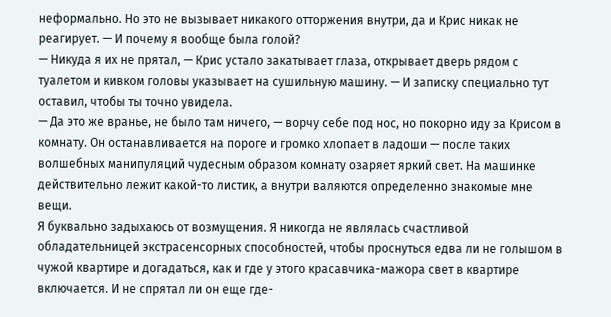неформально. Но это не вызывает никакого отторжения внутри, да и Крис никак не реагирует. — И почему я вообще была голой?
— Никуда я их не прятал, — Крис устало закатывает глаза, открывает дверь рядом с туалетом и кивком головы указывает на сушильную машину. — И записку специально тут оставил, чтобы ты точно увидела.
— Да это же вранье, не было там ничего, — ворчу себе под нос, но покорно иду за Крисом в комнату. Он останавливается на пороге и громко хлопает в ладоши — после таких волшебных манипуляций чудесным образом комнату озаряет яркий свет. На машинке действительно лежит какой-то листик, а внутри валяются определенно знакомые мне вещи.
Я буквально задыхаюсь от возмущения. Я никогда не являлась счастливой обладательницей экстрасенсорных способностей, чтобы проснуться едва ли не голышом в чужой квартире и догадаться, как и где у этого красавчика-мажора свет в квартире включается. И не спрятал ли он еще где-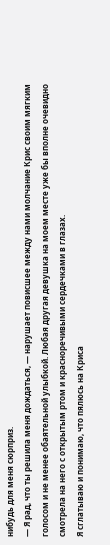нибудь для меня сюрприз.
— Я рад, что ты решила меня дождаться, — нарушает повисшее между нами молчание Крис своим мягким голосом и не менее обаятельной улыбкой. Любая другая девушка на моем месте уже бы вполне очевидно смотрела на него с открытым ртом и красноречивыми сердечками в глазах.
Я сглатываю и понимаю, что пялюсь на Криса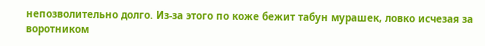непозволительно долго. Из-за этого по коже бежит табун мурашек, ловко исчезая за воротником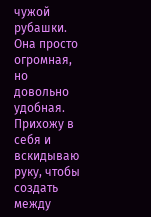чужой рубашки. Она просто огромная, но довольно удобная. Прихожу в себя и вскидываю руку, чтобы создать между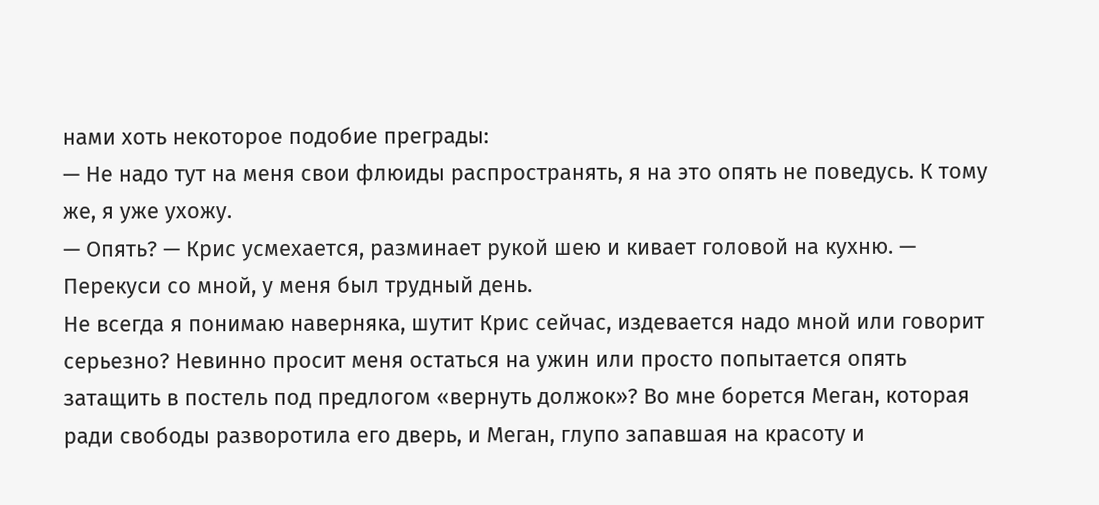нами хоть некоторое подобие преграды:
— Не надо тут на меня свои флюиды распространять, я на это опять не поведусь. К тому же, я уже ухожу.
— Опять? — Крис усмехается, разминает рукой шею и кивает головой на кухню. — Перекуси со мной, у меня был трудный день.
Не всегда я понимаю наверняка, шутит Крис сейчас, издевается надо мной или говорит серьезно? Невинно просит меня остаться на ужин или просто попытается опять затащить в постель под предлогом «вернуть должок»? Во мне борется Меган, которая ради свободы разворотила его дверь, и Меган, глупо запавшая на красоту и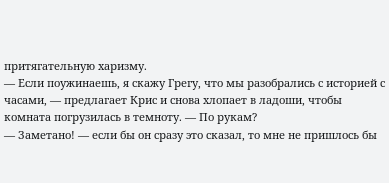притягательную харизму.
— Если поужинаешь, я скажу Грегу, что мы разобрались с историей с часами, — предлагает Крис и снова хлопает в ладоши, чтобы комната погрузилась в темноту. — По рукам?
— Заметано! — если бы он сразу это сказал, то мне не пришлось бы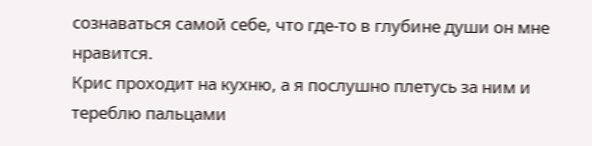сознаваться самой себе, что где-то в глубине души он мне нравится.
Крис проходит на кухню, а я послушно плетусь за ним и тереблю пальцами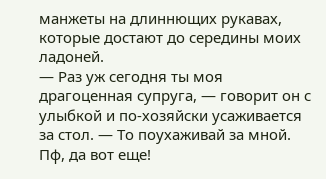манжеты на длиннющих рукавах, которые достают до середины моих ладоней.
— Раз уж сегодня ты моя драгоценная супруга, — говорит он с улыбкой и по-хозяйски усаживается за стол. — То поухаживай за мной.
Пф, да вот еще!